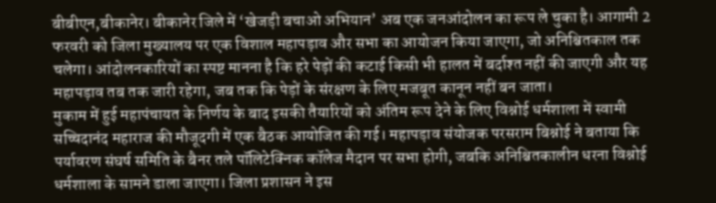बीबीएन,बीकानेर। बीकानेर जिले में ‘खेजड़ी बचाओ अभियान’ अब एक जनआंदोलन का रूप ले चुका है। आगामी 2 फरवरी को जिला मुख्यालय पर एक विशाल महापड़ाव और सभा का आयोजन किया जाएगा, जो अनिश्चितकाल तक चलेगा। आंदोलनकारियों का स्पष्ट मानना है कि हरे पेड़ों की कटाई किसी भी हालत में बर्दाश्त नहीं की जाएगी और यह महापड़ाव तब तक जारी रहेगा, जब तक कि पेड़ों के संरक्षण के लिए मजबूत कानून नहीं बन जाता।
मुकाम में हुई महापंचायत के निर्णय के बाद इसकी तैयारियों को अंतिम रूप देने के लिए विश्नोई धर्मशाला में स्वामी सच्चिदानंद महाराज की मौजूदगी में एक बैठक आयोजित की गई। महापड़ाव संयोजक परसराम बिश्नोई ने बताया कि पर्यावरण संघर्ष समिति के बैनर तले पॉलिटेक्निक कॉलेज मैदान पर सभा होगी, जबकि अनिश्चितकालीन धरना विश्नोई धर्मशाला के सामने डाला जाएगा। जिला प्रशासन ने इस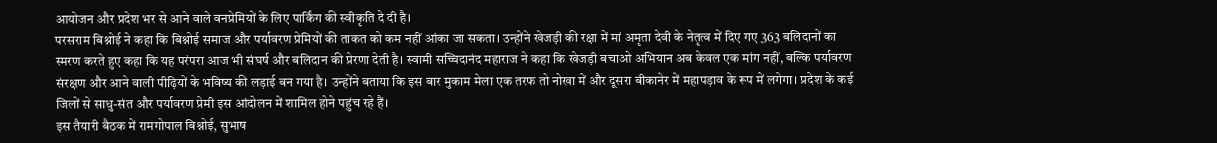आयोजन और प्रदेश भर से आने वाले वनप्रेमियों के लिए पार्किंग की स्वीकृति दे दी है।
परसराम बिश्नोई ने कहा कि बिश्नोई समाज और पर्यावरण प्रेमियों की ताकत को कम नहीं आंका जा सकता। उन्होंने खेजड़ी की रक्षा में मां अमृता देवी के नेतृत्व में दिए गए 363 बलिदानों का स्मरण करते हुए कहा कि यह परंपरा आज भी संघर्ष और बलिदान की प्रेरणा देती है। स्वामी सच्चिदानंद महाराज ने कहा कि खेजड़ी बचाओ अभियान अब केवल एक मांग नहीं, बल्कि पर्यावरण संरक्षण और आने वाली पीढ़ियों के भविष्य की लड़ाई बन गया है। उन्होंने बताया कि इस बार मुकाम मेला एक तरफ तो नोखा में और दूसरा बीकानेर में महापड़ाव के रूप में लगेगा। प्रदेश के कई जिलों से साधु-संत और पर्यावरण प्रेमी इस आंदोलन में शामिल होने पहुंच रहे हैं।
इस तैयारी बैठक में रामगोपाल बिश्नोई, सुभाष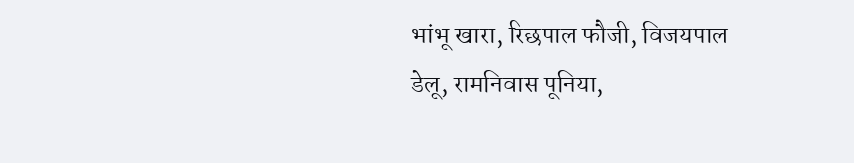भांभू खारा, रिछपाल फौजी, विजयपाल डेलू, रामनिवास पूनिया,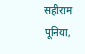सहीराम पूनिया,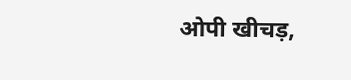ओपी खीचड़,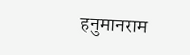हनुमानराम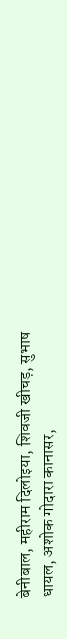बेनीबाल, महीराम दिलोइया, शिवजी खीचड़, सुभाष धायल, अशोक गोदारा कानासर,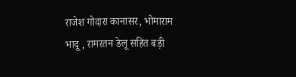राजेश गोदारा कानासर, भोमाराम भादू, रामरतन डेलू सहित बड़ी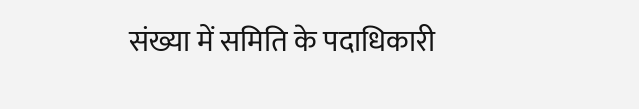संख्या में समिति के पदाधिकारी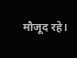मौजूद रहे।